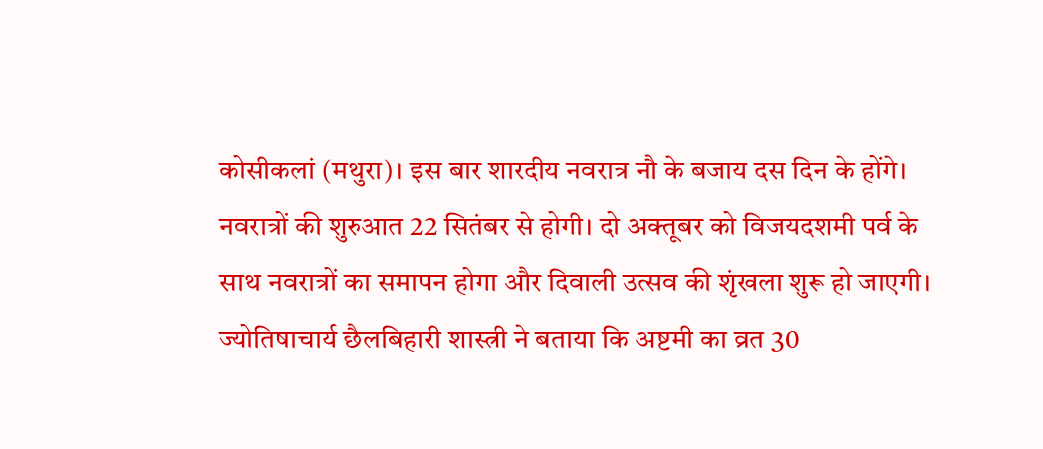कोसीकलां (मथुरा)। इस बार शारदीय नवरात्र नौ के बजाय दस दिन के होंगे। नवरात्रों की शुरुआत 22 सितंबर से होगी। दो अक्तूबर को विजयदशमी पर्व के साथ नवरात्रों का समापन होगा और दिवाली उत्सव की शृंखला शुरू हो जाएगी।
ज्योतिषाचार्य छैलबिहारी शास्त्री ने बताया कि अष्टमी का व्रत 30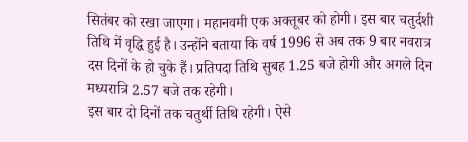सितंबर को रखा जाएगा। महानवमी एक अक्तूबर को होगी। इस बार चतुर्दशी तिथि में वृद्धि हुई है। उन्होंने बताया कि वर्ष 1996 से अब तक 9 बार नवरात्र दस दिनों के हो चुके हैं। प्रतिपदा तिथि सुबह 1.25 बजे होगी और अगले दिन मध्यरात्रि 2.57 बजे तक रहेगी।
इस बार दो दिनों तक चतुर्थी तिथि रहेगी। ऐसे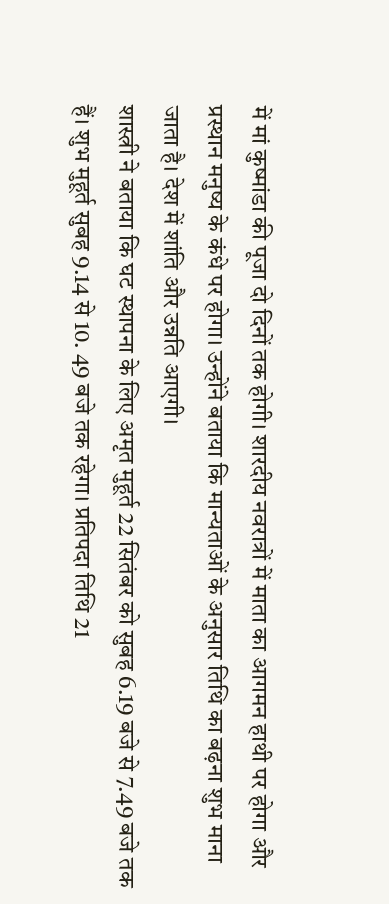में मां कुष्मांडा की पूजा दो दिनों तक होगी। शारदीय नवरात्रों में माता का आगमन हाथी पर होगा और प्रस्थान मनुष्य के कंधे पर होगा। उन्होंने बताया कि मान्यताओं के अनुसार तिथि का बढ़ना शुभ माना जाता है। देश में शांति और उन्नति आएगी।
शास्त्री ने बताया कि घट स्थापना के लिए अमृत मुहूर्त 22 सितंबर को सुबह 6.19 बजे से 7.49 बजे तक हैं। शुभ मुहूर्त सुबह 9.14 से 10. 49 बजे तक रहेगा। प्रतिपदा तिथि 21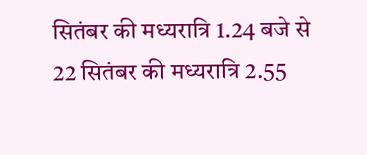सितंबर की मध्यरात्रि 1.24 बजे से 22 सितंबर की मध्यरात्रि 2.55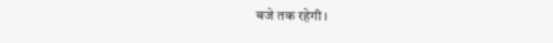बजे तक रहेगी।